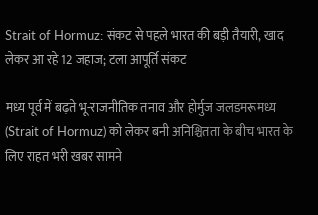Strait of Hormuz: संकट से पहले भारत की बड़ी तैयारी, खाद लेकर आ रहे 12 जहाज; टला आपूर्ति संकट

मध्य पूर्व में बढ़ते भू-राजनीतिक तनाव और होर्मुज जलडमरूमध्य (Strait of Hormuz) को लेकर बनी अनिश्चितता के बीच भारत के लिए राहत भरी खबर सामने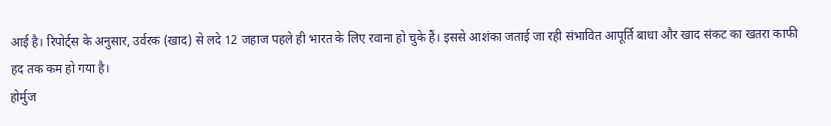आई है। रिपोर्ट्स के अनुसार, उर्वरक (खाद) से लदे 12 जहाज पहले ही भारत के लिए रवाना हो चुके हैं। इससे आशंका जताई जा रही संभावित आपूर्ति बाधा और खाद संकट का खतरा काफी हद तक कम हो गया है।
होर्मुज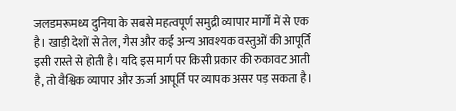जलडमरूमध्य दुनिया के सबसे महत्वपूर्ण समुद्री व्यापार मार्गों में से एक है। खाड़ी देशों से तेल, गैस और कई अन्य आवश्यक वस्तुओं की आपूर्ति इसी रास्ते से होती है। यदि इस मार्ग पर किसी प्रकार की रुकावट आती है, तो वैश्विक व्यापार और ऊर्जा आपूर्ति पर व्यापक असर पड़ सकता है।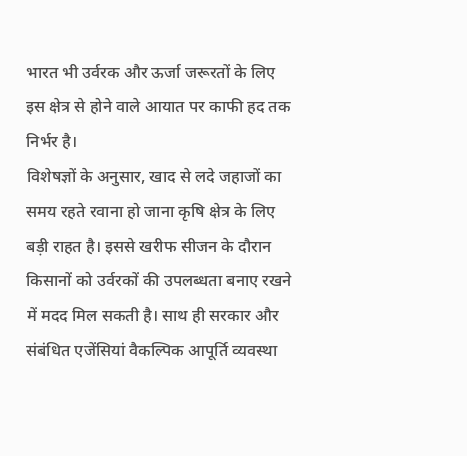भारत भी उर्वरक और ऊर्जा जरूरतों के लिए इस क्षेत्र से होने वाले आयात पर काफी हद तक निर्भर है।
विशेषज्ञों के अनुसार, खाद से लदे जहाजों का समय रहते रवाना हो जाना कृषि क्षेत्र के लिए बड़ी राहत है। इससे खरीफ सीजन के दौरान किसानों को उर्वरकों की उपलब्धता बनाए रखने में मदद मिल सकती है। साथ ही सरकार और संबंधित एजेंसियां वैकल्पिक आपूर्ति व्यवस्था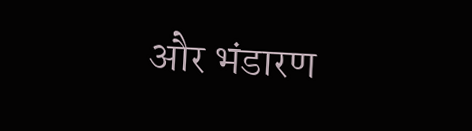और भंडारण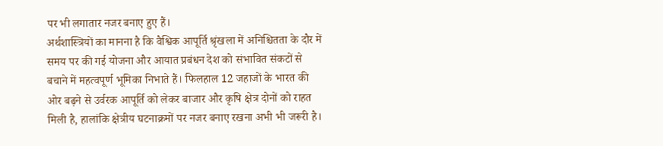पर भी लगातार नजर बनाए हुए हैं।
अर्थशास्त्रियों का मानना है कि वैश्विक आपूर्ति श्रृंखला में अनिश्चितता के दौर में समय पर की गई योजना और आयात प्रबंधन देश को संभावित संकटों से बचाने में महत्वपूर्ण भूमिका निभाते हैं। फिलहाल 12 जहाजों के भारत की ओर बढ़ने से उर्वरक आपूर्ति को लेकर बाजार और कृषि क्षेत्र दोनों को राहत मिली है, हालांकि क्षेत्रीय घटनाक्रमों पर नजर बनाए रखना अभी भी जरूरी है।